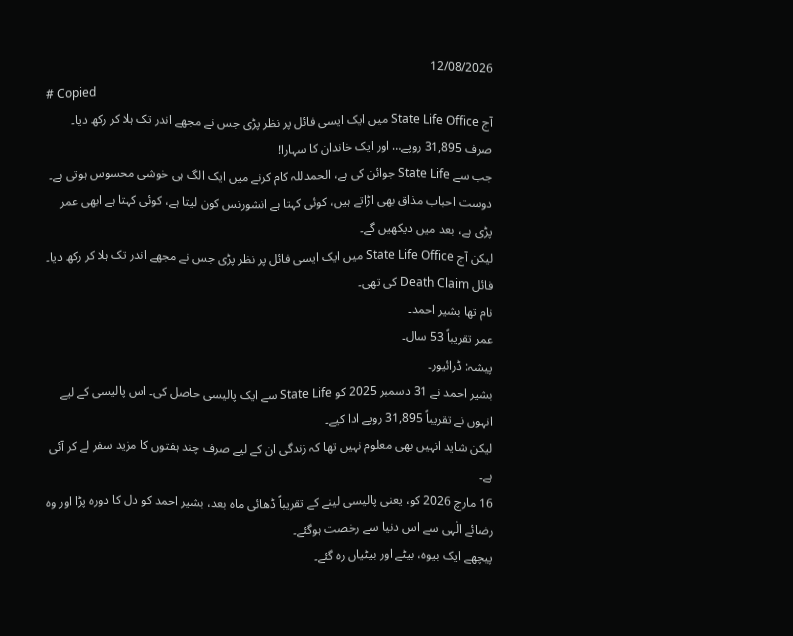12/08/2026
# Copied
آج State Life Office میں ایک ایسی فائل پر نظر پڑی جس نے مجھے اندر تک ہلا کر رکھ دیا۔
صرف 31,895 روپے… اور ایک خاندان کا سہارا!
جب سے State Life جوائن کی ہے، الحمدللہ کام کرنے میں ایک الگ ہی خوشی محسوس ہوتی ہے۔ دوست احباب مذاق بھی اڑاتے ہیں، کوئی کہتا ہے انشورنس کون لیتا ہے، کوئی کہتا ہے ابھی عمر پڑی ہے، بعد میں دیکھیں گے۔
لیکن آج State Life Office میں ایک ایسی فائل پر نظر پڑی جس نے مجھے اندر تک ہلا کر رکھ دیا۔
فائل Death Claim کی تھی۔
نام تھا بشیر احمد۔
عمر تقریباً 53 سال۔
پیشہ: ڈرائیور۔
بشیر احمد نے 31 دسمبر 2025 کو State Life سے ایک پالیسی حاصل کی۔ اس پالیسی کے لیے انہوں نے تقریباً 31,895 روپے ادا کیے۔
لیکن شاید انہیں بھی معلوم نہیں تھا کہ زندگی ان کے لیے صرف چند ہفتوں کا مزید سفر لے کر آئی ہے۔
16 مارچ 2026 کو، یعنی پالیسی لینے کے تقریباً ڈھائی ماہ بعد، بشیر احمد کو دل کا دورہ پڑا اور وہ رضائے الٰہی سے اس دنیا سے رخصت ہوگئے۔
پیچھے ایک بیوہ، بیٹے اور بیٹیاں رہ گئے۔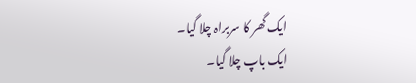ایک گھر کا سربراہ چلا گیا۔
ایک باپ چلا گیا۔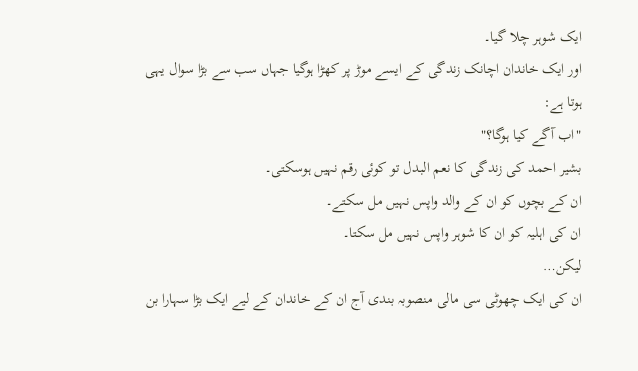ایک شوہر چلا گیا۔
اور ایک خاندان اچانک زندگی کے ایسے موڑ پر کھڑا ہوگیا جہاں سب سے بڑا سوال یہی ہوتا ہے:
"اب آگے کیا ہوگا؟"
بشیر احمد کی زندگی کا نعم البدل تو کوئی رقم نہیں ہوسکتی۔
ان کے بچوں کو ان کے والد واپس نہیں مل سکتے۔
ان کی اہلیہ کو ان کا شوہر واپس نہیں مل سکتا۔
لیکن…
ان کی ایک چھوٹی سی مالی منصوبہ بندی آج ان کے خاندان کے لیے ایک بڑا سہارا بن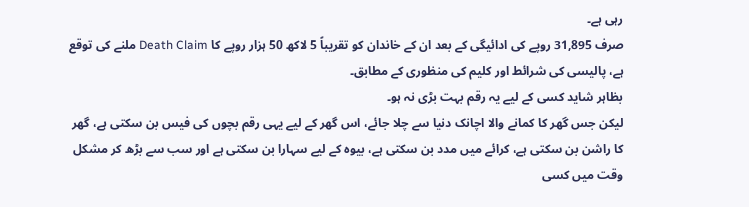رہی ہے۔
صرف 31,895 روپے کی ادائیگی کے بعد ان کے خاندان کو تقریباً 5 لاکھ 50 ہزار روپے کا Death Claim ملنے کی توقع ہے، پالیسی کی شرائط اور کلیم کی منظوری کے مطابق۔
بظاہر شاید کسی کے لیے یہ رقم بہت بڑی نہ ہو۔
لیکن جس گھر کا کمانے والا اچانک دنیا سے چلا جائے، اس گھر کے لیے یہی رقم بچوں کی فیس بن سکتی ہے، گھر کا راشن بن سکتی ہے، کرائے میں مدد بن سکتی ہے، بیوہ کے لیے سہارا بن سکتی ہے اور سب سے بڑھ کر مشکل وقت میں کسی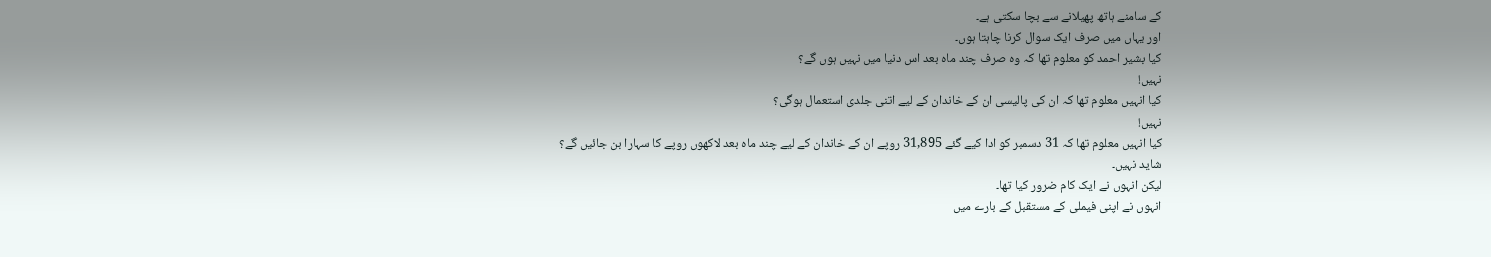کے سامنے ہاتھ پھیلانے سے بچا سکتی ہے۔
اور یہاں میں صرف ایک سوال کرنا چاہتا ہوں۔
کیا بشیر احمد کو معلوم تھا کہ وہ صرف چند ماہ بعد اس دنیا میں نہیں ہوں گے؟
نہیں!
کیا انہیں معلوم تھا کہ ان کی پالیسی ان کے خاندان کے لیے اتنی جلدی استعمال ہوگی؟
نہیں!
کیا انہیں معلوم تھا کہ 31 دسمبر کو ادا کیے گئے 31,895 روپے ان کے خاندان کے لیے چند ماہ بعد لاکھوں روپے کا سہارا بن جائیں گے؟
شاید نہیں۔
لیکن انہوں نے ایک کام ضرور کیا تھا۔
انہوں نے اپنی فیملی کے مستقبل کے بارے میں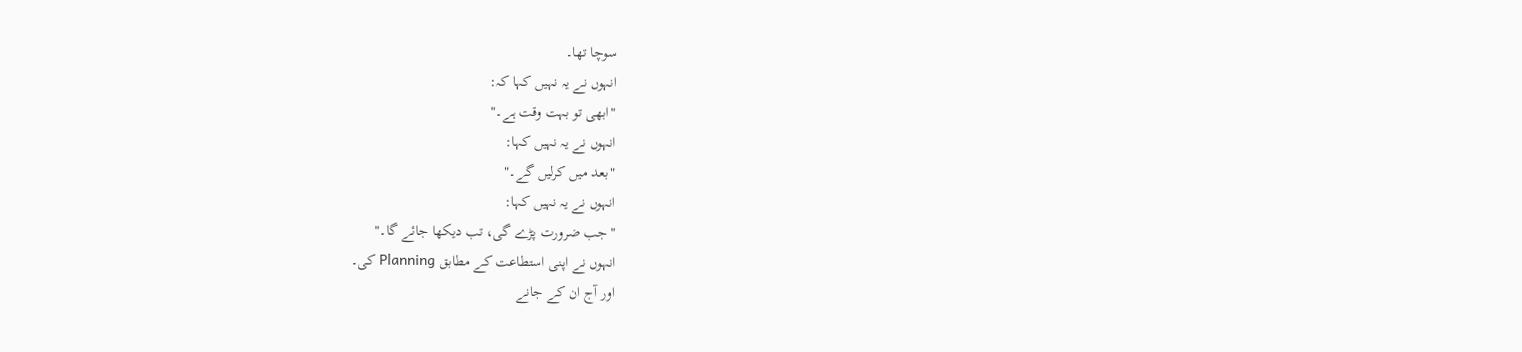سوچا تھا۔
انہوں نے یہ نہیں کہا کہ:
"ابھی تو بہت وقت ہے۔"
انہوں نے یہ نہیں کہا:
"بعد میں کرلیں گے۔"
انہوں نے یہ نہیں کہا:
"جب ضرورت پڑے گی، تب دیکھا جائے گا۔"
انہوں نے اپنی استطاعت کے مطابق Planning کی۔
اور آج ان کے جانے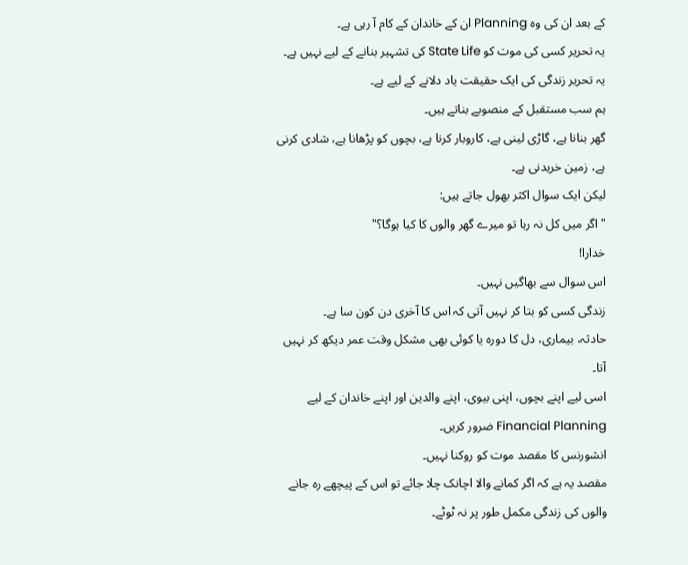کے بعد ان کی وہ Planning ان کے خاندان کے کام آ رہی ہے۔
یہ تحریر کسی کی موت کو State Life کی تشہیر بنانے کے لیے نہیں ہے۔
یہ تحریر زندگی کی ایک حقیقت یاد دلانے کے لیے ہے۔
ہم سب مستقبل کے منصوبے بناتے ہیں۔
گھر بنانا ہے، گاڑی لینی ہے، کاروبار کرنا ہے، بچوں کو پڑھانا ہے، شادی کرنی ہے، زمین خریدنی ہے۔
لیکن ایک سوال اکثر بھول جاتے ہیں:
"اگر میں کل نہ رہا تو میرے گھر والوں کا کیا ہوگا؟"
خدارا!
اس سوال سے بھاگیں نہیں۔
زندگی کسی کو بتا کر نہیں آتی کہ اس کا آخری دن کون سا ہے۔
حادثہ، بیماری، دل کا دورہ یا کوئی بھی مشکل وقت عمر دیکھ کر نہیں آتا۔
اسی لیے اپنے بچوں، اپنی بیوی، اپنے والدین اور اپنے خاندان کے لیے Financial Planning ضرور کریں۔
انشورنس کا مقصد موت کو روکنا نہیں۔
مقصد یہ ہے کہ اگر کمانے والا اچانک چلا جائے تو اس کے پیچھے رہ جانے والوں کی زندگی مکمل طور پر نہ ٹوٹے۔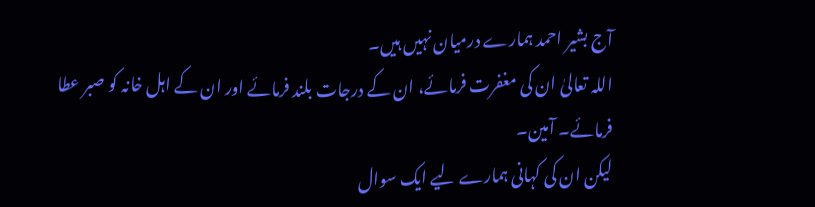آج بشیر احمد ہمارے درمیان نہیں ہیں۔
اللہ تعالیٰ ان کی مغفرت فرمائے، ان کے درجات بلند فرمائے اور ان کے اہل خانہ کو صبر عطا فرمائے۔ آمین۔
لیکن ان کی کہانی ہمارے لیے ایک سوال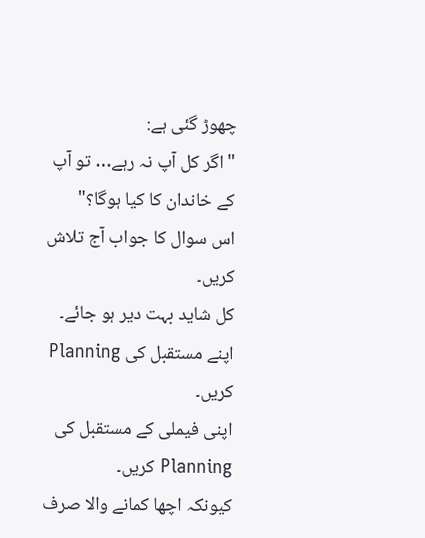چھوڑ گئی ہے:
"اگر کل آپ نہ رہے… تو آپ کے خاندان کا کیا ہوگا؟"
اس سوال کا جواب آج تلاش کریں۔
کل شاید بہت دیر ہو جائے۔
اپنے مستقبل کی Planning کریں۔
اپنی فیملی کے مستقبل کی Planning کریں۔
کیونکہ اچھا کمانے والا صرف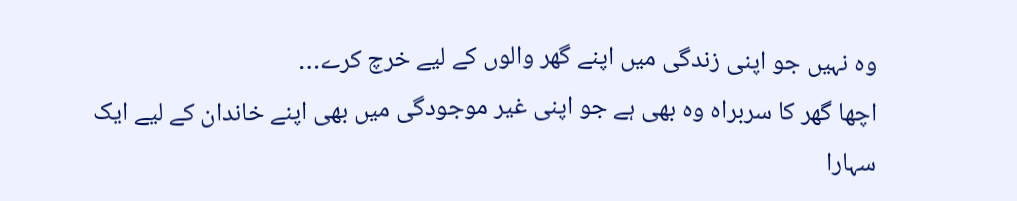وہ نہیں جو اپنی زندگی میں اپنے گھر والوں کے لیے خرچ کرے…
اچھا گھر کا سربراہ وہ بھی ہے جو اپنی غیر موجودگی میں بھی اپنے خاندان کے لیے ایک سہارا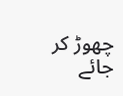چھوڑ کر جائے